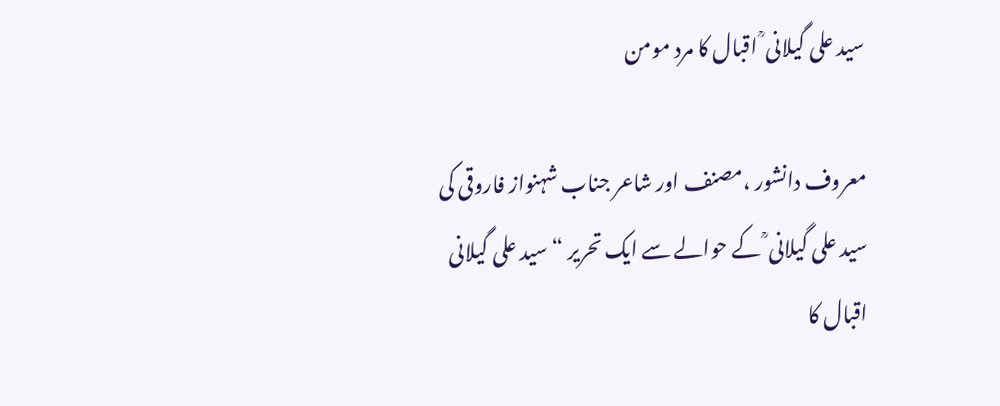سید علی گیلانی ؒ اقبال کا مرد مومن

معروف دانشور ،مصنف اور شاعر جناب شہنواز فاروقی کی سید علی گیلانی ؒ کے حوالے سے ایک تحریر “سید علی گیلانی اقبال کا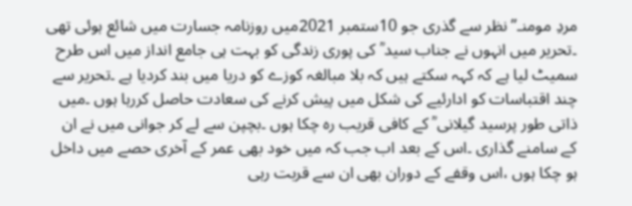مردِ مومنـ”نظر سے گذری جو 10ستمبر 2021میں روزنامہ جسارت میں شائع ہوئی تھی ۔تحریر میں انہوں نے جناب سید ؒ کی پوری زندگی کو بہت ہی جامع انداز میں اس طرح سمیٹ لیا ہے کہ کہہ سکتے ہیں کہ بلا مبالغہ کوزے کو دریا میں بند کردیا ہے ۔تحریر سے چند اقتباسات کو ادارئیے کی شکل میں پیش کرنے کی سعادت حاصل کررہا ہوں ۔میں ذاتی طور پرسید گیلانی ؒ کے کافی قریب رہ چکا ہوں ۔بچپن سے لے کر جوانی میں نے ان کے سامنے گذاری ۔اس کے بعد اب جب کہ میں خود بھی عمر کے آخری حصے میں داخل ہو چکا ہوں ،اس وقفے کے دوران بھی ان سے قربت رہی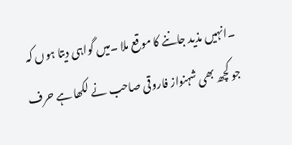۔انہیں مذید جاننے کا موقع ملا ۔میں گواہی دیتا ہوں کہ جو کچھ بھی شہنواز فاروقی صاحب نے لکھا ہے حرف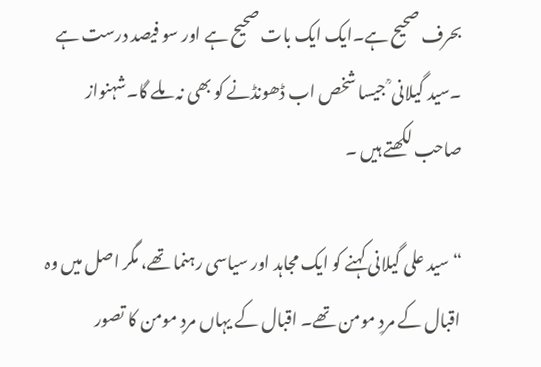بحرف صحیح ہے۔ایک ایک بات صحیح ہے اور سو فیصد درست ہے ۔سید گیلانی ؒ جیسا شخص اب ڈھونڈنے کو بھی نہ ملے گا۔شہنواز صاحب لکھتے ہیں ۔

“سید علی گیلانی کہنے کو ایک مجاہد اور سیاسی رہنما تھے، مگر اصل میں وہ اقبال کے مردِ مومن تھے۔ اقبال کے یہاں مردِ مومن کا تصور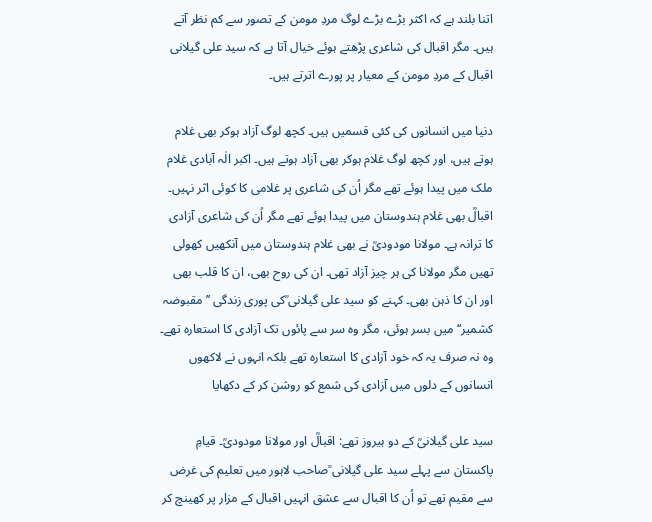اتنا بلند ہے کہ اکثر بڑے بڑے لوگ مردِ مومن کے تصور سے کم نظر آتے ہیں۔ مگر اقبال کی شاعری پڑھتے ہوئے خیال آتا ہے کہ سید علی گیلانی اقبال کے مردِ مومن کے معیار پر پورے اترتے ہیں۔

دنیا میں انسانوں کی کئی قسمیں ہیں۔ کچھ لوگ آزاد ہوکر بھی غلام ہوتے ہیں، اور کچھ لوگ غلام ہوکر بھی آزاد ہوتے ہیں۔ اکبر الٰہ آبادی غلام ملک میں پیدا ہوئے تھے مگر اُن کی شاعری پر غلامی کا کوئی اثر نہیں۔ اقبالؒ بھی غلام ہندوستان میں پیدا ہوئے تھے مگر اُن کی شاعری آزادی کا ترانہ ہے۔ مولانا مودودیؒ نے بھی غلام ہندوستان میں آنکھیں کھولی تھیں مگر مولانا کی ہر چیز آزاد تھی۔ ان کی روح بھی، ان کا قلب بھی اور ان کا ذہن بھی۔ کہنے کو سید علی گیلانی ؒکی پوری زندگی ’’مقبوضہ کشمیر‘‘ میں بسر ہوئی، مگر وہ سر سے پائوں تک آزادی کا استعارہ تھے۔ وہ نہ صرف یہ کہ خود آزادی کا استعارہ تھے بلکہ انہوں نے لاکھوں انسانوں کے دلوں میں آزادی کی شمع کو روشن کر کے دکھایا

سید علی گیلانیؒ کے دو ہیروز تھے: اقبالؒ اور مولانا مودودیؒ۔ قیامِ پاکستان سے پہلے سید علی گیلانی ؒصاحب لاہور میں تعلیم کی غرض سے مقیم تھے تو اُن کا اقبال سے عشق انہیں اقبال کے مزار پر کھینچ کر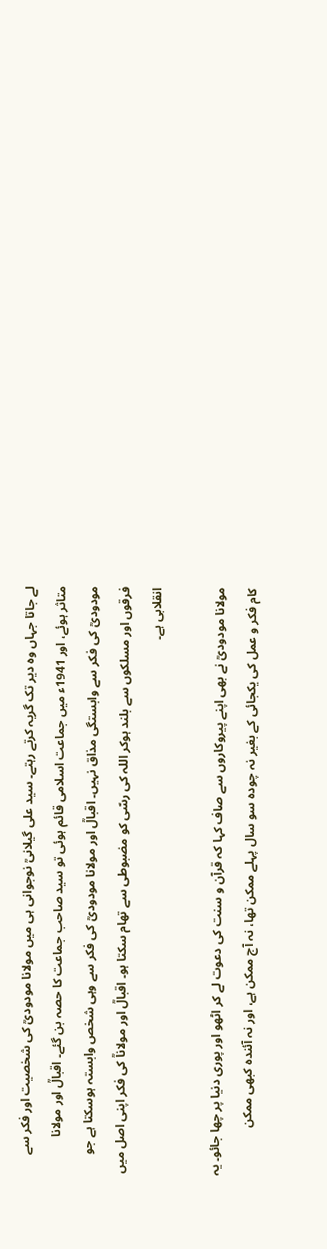لے جاتا جہاں وہ دیر تک گریہ کرتے رہتے۔ سید علی گیلانیؒ نوجوانی ہی میں مولانا مودودیؒ کی شخصیت اور فکر سے متاثر ہوئے، اور 1941ء میں جماعت اسلامی قائم ہوئی تو سید صاحب جماعت کا حصہ بن گئے۔ اقبالؒ اور مولانا مودودیؒ کی فکر سے وابستگی مذاق نہیں۔ اقبالؒ اور مولانا مودودیؒ کی فکر سے وہی شخص وابستہ ہوسکتا ہے جو فرقوں اور مسلکوں سے بلند ہوکر اللہ کی رسّی کو مضبوطی سے تھام سکتا ہو۔ اقبالؒ اور مولاناؒ کی فکر اپنی اصل میں انقلابی ہے۔

مولانا مودودیؒ نے بھی اپنے پیروکاروں سے صاف کہا کہ قرآن و سنت کی دعوت لے کر اٹھو اور پوری دنیا پر چھا جائو۔ یہ کام فکر و عمل کی یکجائی کے بغیر نہ چودہ سو سال پہلے ممکن تھا، نہ آج ممکن ہے، اور نہ آئندہ کبھی ممکن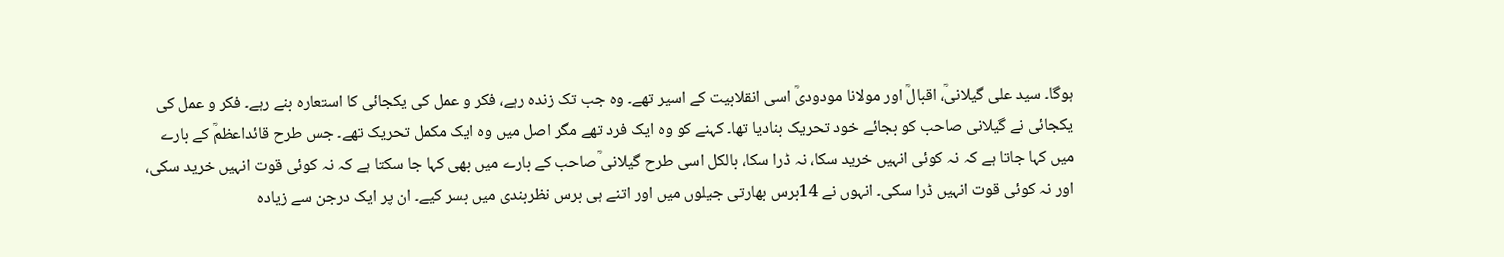ہوگا۔ سید علی گیلانیؒ، اقبالؒ اور مولانا مودودیؒ اسی انقلابیت کے اسیر تھے۔ وہ جب تک زندہ رہے، فکر و عمل کی یکجائی کا استعارہ بنے رہے۔ فکر و عمل کی یکجائی نے گیلانی صاحب کو بجائے خود تحریک بنادیا تھا۔ کہنے کو وہ ایک فرد تھے مگر اصل میں وہ ایک مکمل تحریک تھے۔ جس طرح قائداعظمؒ کے بارے میں کہا جاتا ہے کہ نہ کوئی انہیں خرید سکا، نہ ڈرا سکا، بالکل اسی طرح گیلانی ؒصاحب کے بارے میں بھی کہا جا سکتا ہے کہ نہ کوئی قوت انہیں خرید سکی، اور نہ کوئی قوت انہیں ڈرا سکی۔ انہوں نے 14برس بھارتی جیلوں میں اور اتنے ہی برس نظربندی میں بسر کیے۔ ان پر ایک درجن سے زیادہ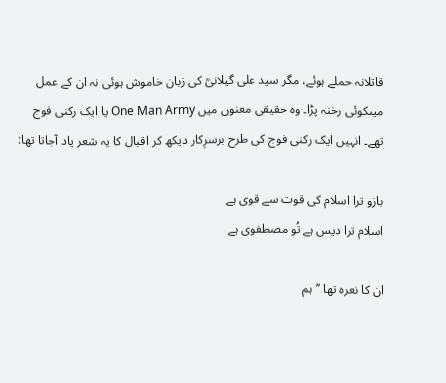قاتلانہ حملے ہوئے، مگر سید علی گیلانیؒ کی زبان خاموش ہوئی نہ ان کے عمل میںکوئی رخنہ پڑا۔ وہ حقیقی معنوں میں One Man Army یا ایک رکنی فوج تھے۔ انہیں ایک رکنی فوج کی طرح برسرِکار دیکھ کر اقبال کا یہ شعر یاد آجاتا تھا:

بازو ترا اسلام کی قوت سے قوی ہے
اسلام ترا دیس ہے تُو مصطفوی ہے

ان کا نعرہ تھا ’’ہم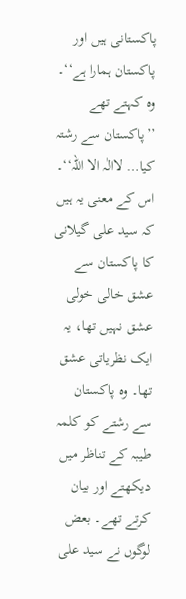پاکستانی ہیں اور پاکستان ہمارا ہے‘‘۔ وہ کہتے تھے ’’پاکستان سے رشتہ کیا… لاالٰہ الا اللہ‘‘۔ اس کے معنی یہ ہیں کہ سید علی گیلانی کا پاکستان سے عشق خالی خولی عشق نہیں تھا، یہ ایک نظریاتی عشق تھا۔ وہ پاکستان سے رشتے کو کلمہ طیبہ کے تناظر میں دیکھتے اور بیان کرتے تھے۔ بعض لوگوں نے سید علی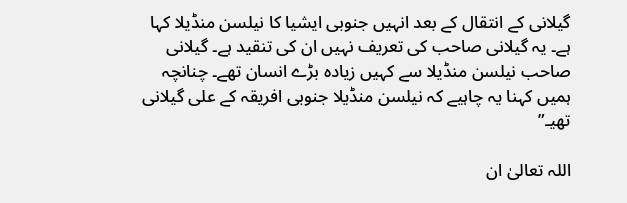گیلانی کے انتقال کے بعد انہیں جنوبی ایشیا کا نیلسن منڈیلا کہا ہے۔ یہ گیلانی صاحب کی تعریف نہیں ان کی تنقید ہے۔ گیلانی صاحب نیلسن منڈیلا سے کہیں زیادہ بڑے انسان تھے۔ چنانچہ ہمیں کہنا یہ چاہیے کہ نیلسن منڈیلا جنوبی افریقہ کے علی گیلانی تھیـ”

اللہ تعالیٰ ان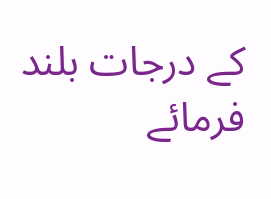کے درجات بلند فرمائے